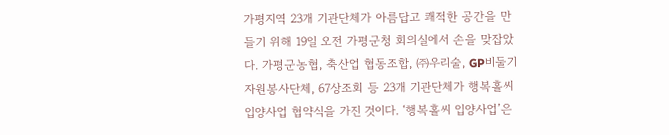가평지역 23개 기관단체가 아름답고 쾌적한 공간을 만들기 위해 19일 오전 가평군청 회의실에서 손을 맞잡았다. 가평군농협, 축산업 협동조합, ㈜우리술, GP비둘기 자원봉사단체, 67상조회 등 23개 기관단체가 행복홀씨 입양사업 협약식을 가진 것이다. ‘행복홀씨 입양사업’은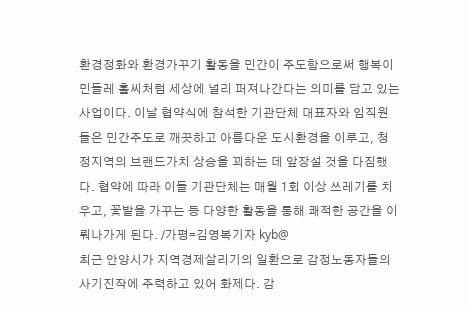환경정화와 환경가꾸기 활동을 민간이 주도함으로써 행복이 민들레 홀씨처럼 세상에 널리 퍼져나간다는 의미를 담고 있는 사업이다. 이날 협약식에 참석한 기관단체 대표자와 임직원들은 민간주도로 깨끗하고 아름다운 도시환경을 이루고, 청정지역의 브랜드가치 상승을 꾀하는 데 앞장설 것을 다짐했다. 협약에 따라 이들 기관단체는 매월 1회 이상 쓰레기를 치우고, 꽃밭을 가꾸는 등 다양한 활동을 통해 쾌적한 공간을 이뤄나가게 된다. /가평=김영복기자 kyb@
최근 안양시가 지역경제살리기의 일환으로 감정노동자들의 사기진작에 주력하고 있어 화제다. 감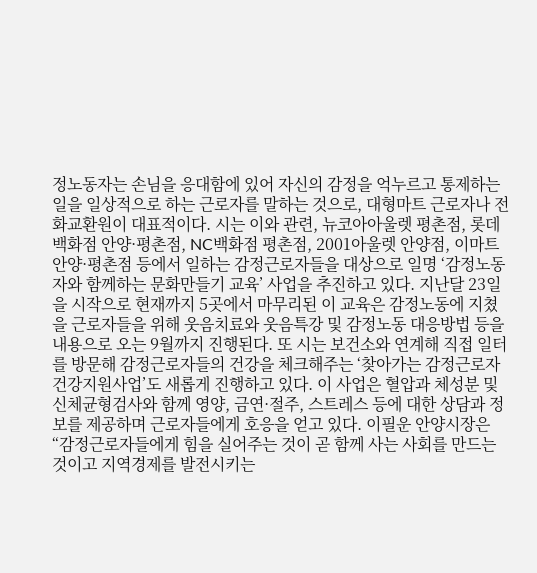정노동자는 손님을 응대함에 있어 자신의 감정을 억누르고 통제하는 일을 일상적으로 하는 근로자를 말하는 것으로, 대형마트 근로자나 전화교환원이 대표적이다. 시는 이와 관련, 뉴코아아울렛 평촌점, 롯데백화점 안양·평촌점, NC백화점 평촌점, 2001아울렛 안양점, 이마트 안양·평촌점 등에서 일하는 감정근로자들을 대상으로 일명 ‘감정노동자와 함께하는 문화만들기 교육’ 사업을 추진하고 있다. 지난달 23일을 시작으로 현재까지 5곳에서 마무리된 이 교육은 감정노동에 지쳤을 근로자들을 위해 웃음치료와 웃음특강 및 감정노동 대응방법 등을 내용으로 오는 9월까지 진행된다. 또 시는 보건소와 연계해 직접 일터를 방문해 감정근로자들의 건강을 체크해주는 ‘찾아가는 감정근로자 건강지원사업’도 새롭게 진행하고 있다. 이 사업은 혈압과 체성분 및 신체균형검사와 함께 영양, 금연·절주, 스트레스 등에 대한 상담과 정보를 제공하며 근로자들에게 호응을 얻고 있다. 이필운 안양시장은 “감정근로자들에게 힘을 실어주는 것이 곧 함께 사는 사회를 만드는 것이고 지역경제를 발전시키는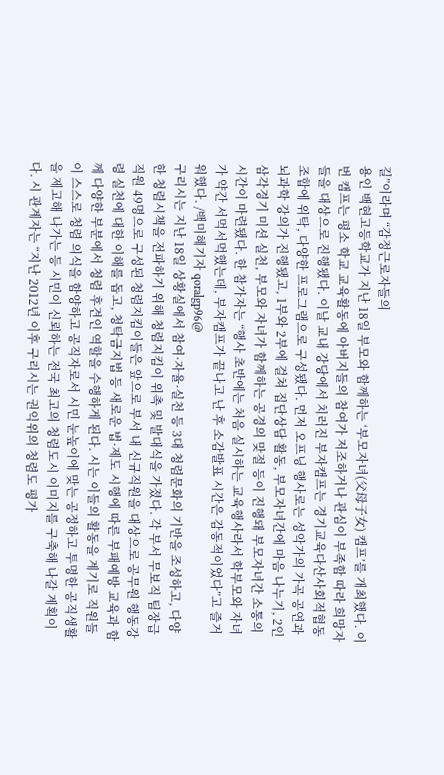길”이라며 “감정근로자들의
용인 백현고등학교가 지난 18일 부모와 함께하는 ‘부모자녀(父母子女) 캠프’를 개최했다. 이번 캠프는 평소 학교 교육활동에 아버지들의 참여가 저조하거나 관심이 부족함 따라 희망자들을 대상으로 진행됐다. 이날 교내 강당에서 치러진 부자캠프는 경기교육다산사회적협동조합에 위탁, 다양한 프로그램으로 구성됐다. 먼저 오프닝 행사로는 성악가의 가곡 공연과 뇌과학 강의가 진행됐고, 1부와 2부에 걸쳐 집단상담 활동, 부모자녀간에 마음 나누기, 2인삼각경기 미션 실천, 부모와 자녀가 함께하는 공경의 맞절 등이 진행돼 부모자녀간 소통의 시간이 마련됐다. 한 참가자는 “행사 초반에는 처음 실시하는 교육행사라서 학부모와 자녀가 약간 서먹서먹했는데, 부자캠프가 끝나고 난 후 소감발표 시간은 감동적이었다”고 즐거워했다. /백미혜기자 qoralgp96@
구리시는 지난 18일 상황실에서 참여·자율·실천 등 3대 청렴문화의 기반을 조성하고, 다양한 청렴시책을 전파하기 위해 청렴지킴이 위촉 및 발대식을 가졌다. 각 부서 무보직 팀장급 직원 49명으로 구성된 청렴지킴이들은 앞으로 부서 내 신규직원을 대상으로 공무원 행동강령 실천에 대한 이해를 돕고, 청탁금지법 등 새로운 법·제도 시행에 따른 부패예방 교육과 함께 다양한 부분에서 청렴 후견인 역할을 수행하게 된다. 시는 이들의 활동을 계기로 직원들이 스스로 청렴 의식을 함양하고 공직자로서 시민 눈높이에 맞는 공정하고 투명한 공직생활을 제고해 나가는 등 시민이 신뢰하는 전국 최고의 청렴도시 이미지를 구축해 나갈 계획이다. 시 관계자는 “지난 2012년 이후 구리시는 권익위의 청렴도 평가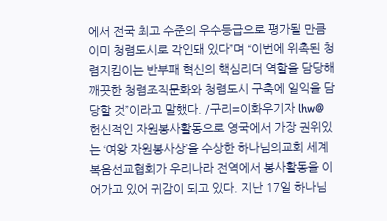에서 전국 최고 수준의 우수등급으로 평가될 만큼 이미 청렴도시로 각인돼 있다”며 “이번에 위촉된 청렴지킴이는 반부패 혁신의 핵심리더 역할을 담당해 깨끗한 청렴조직문화와 청렴도시 구축에 일익을 담당할 것”이라고 말했다. /구리=이화우기자 lhw@
헌신적인 자원봉사활동으로 영국에서 가장 권위있는 ‘여왕 자원봉사상’을 수상한 하나님의교회 세계복음선교협회가 우리나라 전역에서 봉사활동을 이어가고 있어 귀감이 되고 있다. 지난 17일 하나님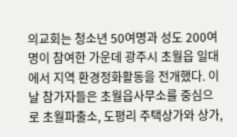의교회는 청소년 50여명과 성도 200여명이 참여한 가운데 광주시 초월읍 일대에서 지역 환경정화활동을 전개했다. 이날 참가자들은 초월읍사무소를 중심으로 초월파출소, 도평리 주택상가와 상가,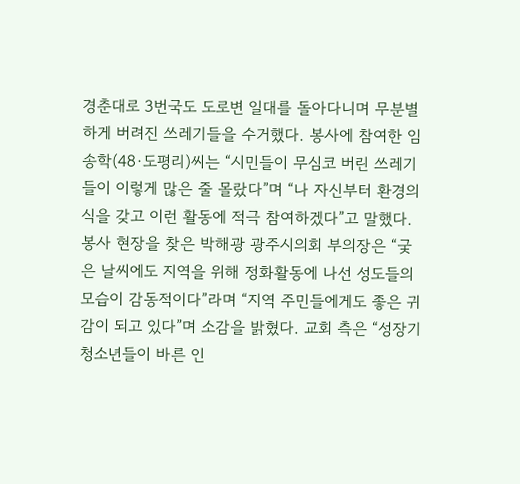경춘대로 3번국도 도로변 일대를 돌아다니며 무분별하게 버려진 쓰레기들을 수거했다. 봉사에 참여한 임송학(48·도평리)씨는 “시민들이 무심코 버린 쓰레기들이 이렇게 많은 줄 몰랐다”며 “나 자신부터 환경의식을 갖고 이런 활동에 적극 참여하겠다”고 말했다. 봉사 현장을 찾은 박해광 광주시의회 부의장은 “궂은 날씨에도 지역을 위해 정화활동에 나선 성도들의 모습이 감동적이다”라며 “지역 주민들에게도 좋은 귀감이 되고 있다”며 소감을 밝혔다. 교회 측은 “성장기 청소년들이 바른 인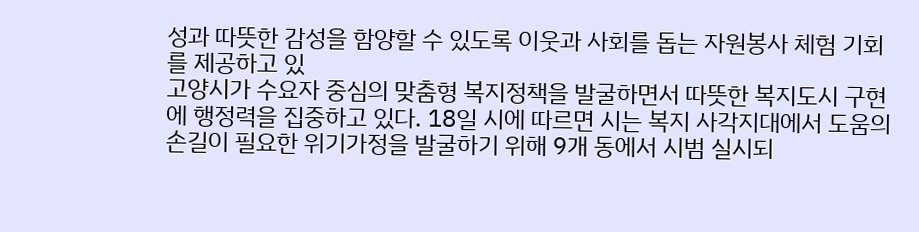성과 따뜻한 감성을 함양할 수 있도록 이웃과 사회를 돕는 자원봉사 체험 기회를 제공하고 있
고양시가 수요자 중심의 맞춤형 복지정책을 발굴하면서 따뜻한 복지도시 구현에 행정력을 집중하고 있다. 18일 시에 따르면 시는 복지 사각지대에서 도움의 손길이 필요한 위기가정을 발굴하기 위해 9개 동에서 시범 실시되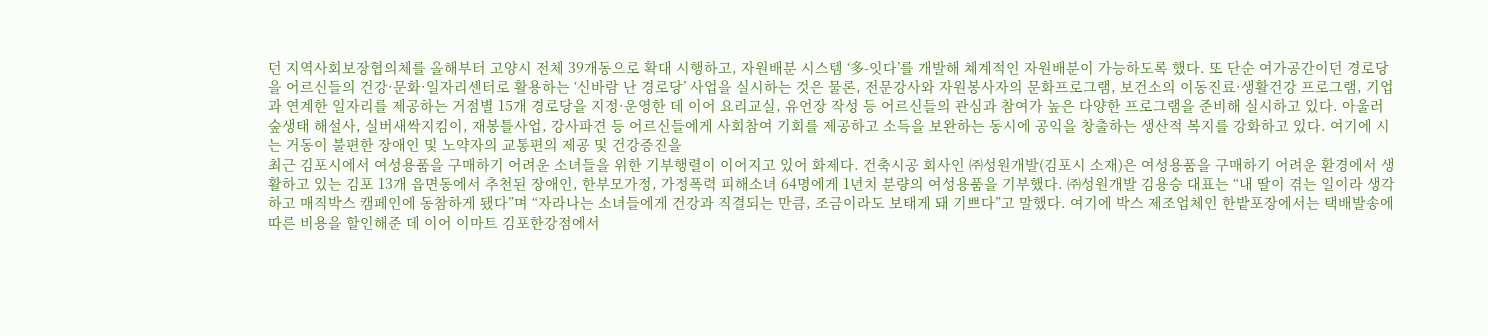던 지역사회보장협의체를 올해부터 고양시 전체 39개동으로 확대 시행하고, 자원배분 시스템 ‘多-잇다’를 개발해 쳬계적인 자원배분이 가능하도록 했다. 또 단순 여가공간이던 경로당을 어르신들의 건강·문화·일자리센터로 활용하는 ‘신바람 난 경로당’ 사업을 실시하는 것은 물론, 전문강사와 자원봉사자의 문화프로그램, 보건소의 이동진료·생활건강 프로그램, 기업과 연계한 일자리를 제공하는 거점별 15개 경로당을 지정·운영한 데 이어 요리교실, 유언장 작성 등 어르신들의 관심과 참여가 높은 다양한 프로그램을 준비해 실시하고 있다. 아울러 숲생태 해설사, 실버새싹지킴이, 재봉틀사업, 강사파견 등 어르신들에게 사회참여 기회를 제공하고 소득을 보완하는 동시에 공익을 창출하는 생산적 복지를 강화하고 있다. 여기에 시는 거동이 불편한 장애인 및 노약자의 교통편의 제공 및 건강증진을
최근 김포시에서 여성용품을 구매하기 어려운 소녀들을 위한 기부행렬이 이어지고 있어 화제다. 건축시공 회사인 ㈜성원개발(김포시 소재)은 여성용품을 구매하기 어려운 환경에서 생활하고 있는 김포 13개 읍면동에서 추천된 장애인, 한부모가정, 가정폭력 피해소녀 64명에게 1년치 분량의 여성용품을 기부했다. ㈜성원개발 김용승 대표는 “내 딸이 겪는 일이라 생각하고 매직박스 캠페인에 동참하게 됐다”며 “자라나는 소녀들에게 건강과 직결되는 만큼, 조금이라도 보태게 돼 기쁘다”고 말했다. 여기에 박스 제조업체인 한밭포장에서는 택배발송에 따른 비용을 할인해준 데 이어 이마트 김포한강점에서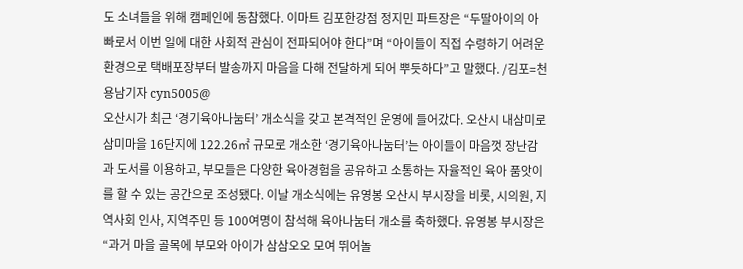도 소녀들을 위해 캠페인에 동참했다. 이마트 김포한강점 정지민 파트장은 “두딸아이의 아빠로서 이번 일에 대한 사회적 관심이 전파되어야 한다”며 “아이들이 직접 수령하기 어려운 환경으로 택배포장부터 발송까지 마음을 다해 전달하게 되어 뿌듯하다”고 말했다. /김포=천용남기자 cyn5005@
오산시가 최근 ‘경기육아나눔터’ 개소식을 갖고 본격적인 운영에 들어갔다. 오산시 내삼미로 삼미마을 16단지에 122.26㎡ 규모로 개소한 ‘경기육아나눔터’는 아이들이 마음껏 장난감과 도서를 이용하고, 부모들은 다양한 육아경험을 공유하고 소통하는 자율적인 육아 품앗이를 할 수 있는 공간으로 조성됐다. 이날 개소식에는 유영봉 오산시 부시장을 비롯, 시의원, 지역사회 인사, 지역주민 등 100여명이 참석해 육아나눔터 개소를 축하했다. 유영봉 부시장은 “과거 마을 골목에 부모와 아이가 삼삼오오 모여 뛰어놀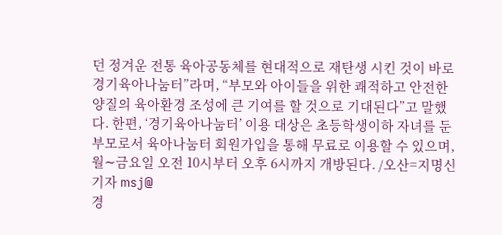던 정겨운 전통 육아공동체를 현대적으로 재탄생 시킨 것이 바로 경기육아나눔터”라며, “부모와 아이들을 위한 쾌적하고 안전한 양질의 육아환경 조성에 큰 기여를 할 것으로 기대된다”고 말했다. 한편, ‘경기육아나눔터’ 이용 대상은 초등학생이하 자녀를 둔 부모로서 육아나눔터 회원가입을 통해 무료로 이용할 수 있으며, 월∼금요일 오전 10시부터 오후 6시까지 개방된다. /오산=지명신기자 msj@
경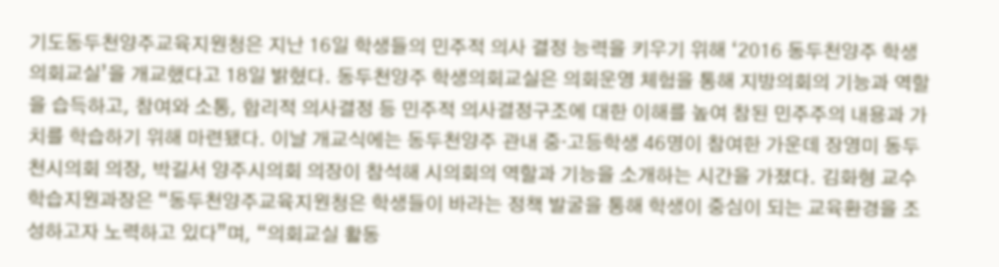기도동두천양주교육지원청은 지난 16일 학생들의 민주적 의사 결정 능력을 키우기 위해 ‘2016 동두천양주 학생의회교실’을 개교했다고 18일 밝혔다. 동두천양주 학생의회교실은 의회운영 체험을 통해 지방의회의 기능과 역할을 습득하고, 참여와 소통, 합리적 의사결정 등 민주적 의사결정구조에 대한 이해를 높여 참된 민주주의 내용과 가치를 학습하기 위해 마련됐다. 이날 개교식에는 동두천양주 관내 중·고등학생 46명이 참여한 가운데 장영미 동두천시의회 의장, 박길서 양주시의회 의장이 참석해 시의회의 역할과 기능을 소개하는 시간을 가졌다. 김화형 교수학습지원과장은 “동두천양주교육지원청은 학생들이 바라는 정책 발굴을 통해 학생이 중심이 되는 교육환경을 조성하고자 노력하고 있다”며, “의회교실 활동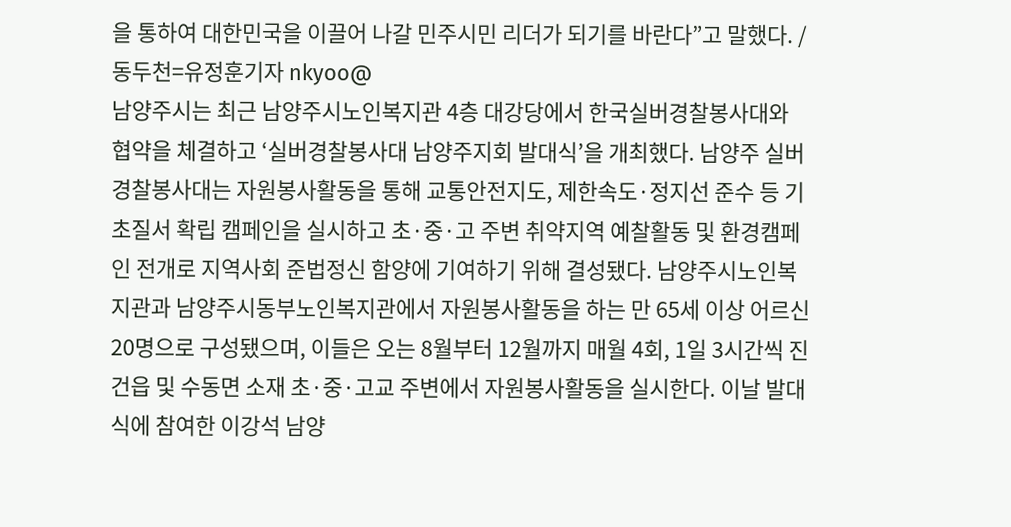을 통하여 대한민국을 이끌어 나갈 민주시민 리더가 되기를 바란다”고 말했다. /동두천=유정훈기자 nkyoo@
남양주시는 최근 남양주시노인복지관 4층 대강당에서 한국실버경찰봉사대와 협약을 체결하고 ‘실버경찰봉사대 남양주지회 발대식’을 개최했다. 남양주 실버경찰봉사대는 자원봉사활동을 통해 교통안전지도, 제한속도·정지선 준수 등 기초질서 확립 캠페인을 실시하고 초·중·고 주변 취약지역 예찰활동 및 환경캠페인 전개로 지역사회 준법정신 함양에 기여하기 위해 결성됐다. 남양주시노인복지관과 남양주시동부노인복지관에서 자원봉사활동을 하는 만 65세 이상 어르신 20명으로 구성됐으며, 이들은 오는 8월부터 12월까지 매월 4회, 1일 3시간씩 진건읍 및 수동면 소재 초·중·고교 주변에서 자원봉사활동을 실시한다. 이날 발대식에 참여한 이강석 남양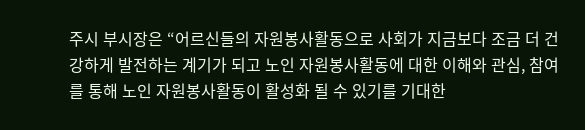주시 부시장은 “어르신들의 자원봉사활동으로 사회가 지금보다 조금 더 건강하게 발전하는 계기가 되고 노인 자원봉사활동에 대한 이해와 관심, 참여를 통해 노인 자원봉사활동이 활성화 될 수 있기를 기대한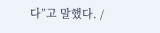다”고 말했다. /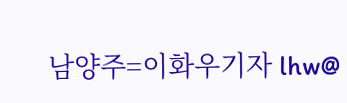남양주=이화우기자 lhw@